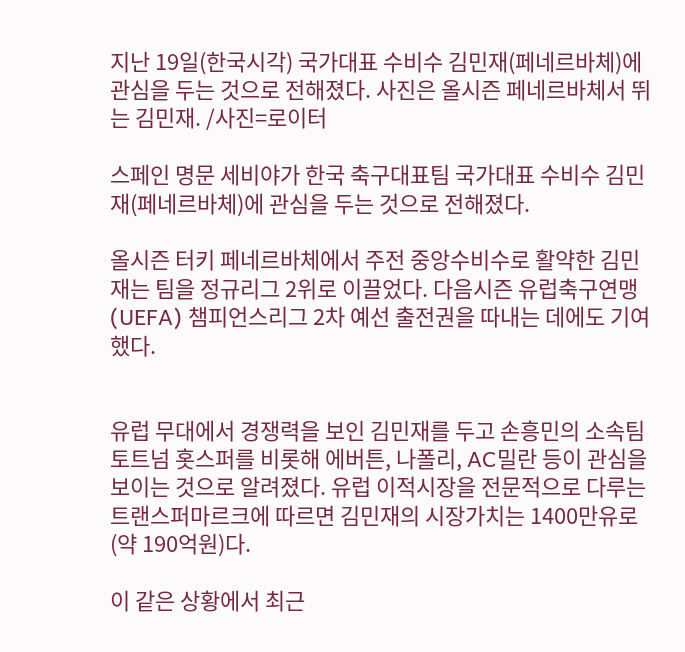지난 19일(한국시각) 국가대표 수비수 김민재(페네르바체)에 관심을 두는 것으로 전해졌다. 사진은 올시즌 페네르바체서 뛰는 김민재. /사진=로이터

스페인 명문 세비야가 한국 축구대표팀 국가대표 수비수 김민재(페네르바체)에 관심을 두는 것으로 전해졌다.

올시즌 터키 페네르바체에서 주전 중앙수비수로 활약한 김민재는 팀을 정규리그 2위로 이끌었다. 다음시즌 유럽축구연맹(UEFA) 챔피언스리그 2차 예선 출전권을 따내는 데에도 기여했다.


유럽 무대에서 경쟁력을 보인 김민재를 두고 손흥민의 소속팀 토트넘 홋스퍼를 비롯해 에버튼, 나폴리, AC밀란 등이 관심을 보이는 것으로 알려졌다. 유럽 이적시장을 전문적으로 다루는 트랜스퍼마르크에 따르면 김민재의 시장가치는 1400만유로(약 190억원)다.

이 같은 상황에서 최근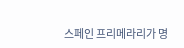스페인 프리메라리가 명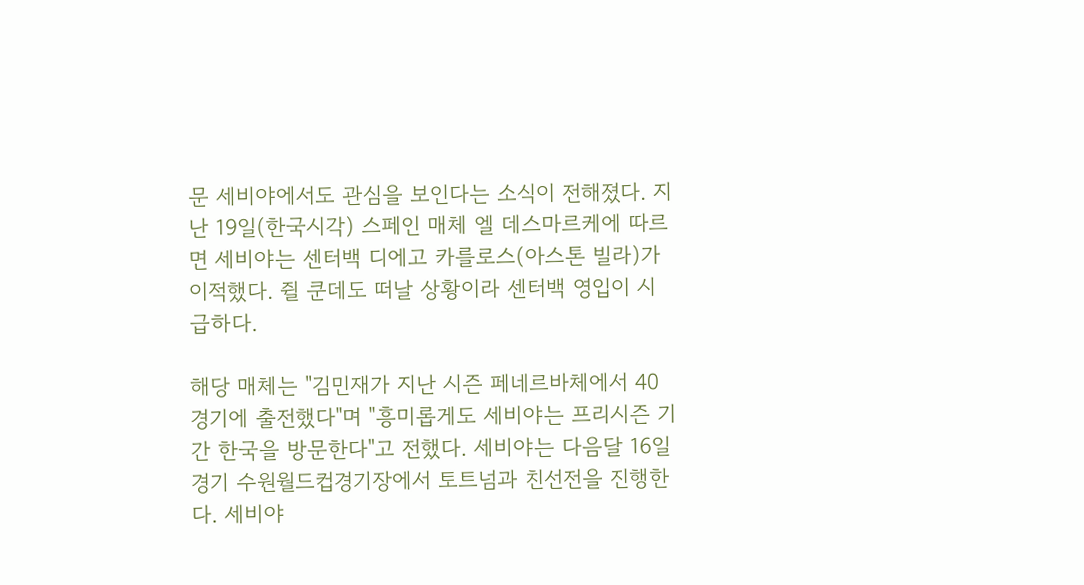문 세비야에서도 관심을 보인다는 소식이 전해졌다. 지난 19일(한국시각) 스페인 매체 엘 데스마르케에 따르면 세비야는 센터백 디에고 카를로스(아스톤 빌라)가 이적했다. 쥘 쿤데도 떠날 상황이라 센터백 영입이 시급하다.

해당 매체는 "김민재가 지난 시즌 페네르바체에서 40경기에 출전했다"며 "흥미롭게도 세비야는 프리시즌 기간 한국을 방문한다"고 전했다. 세비야는 다음달 16일 경기 수원월드컵경기장에서 토트넘과 친선전을 진행한다. 세비야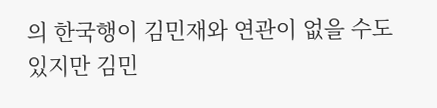의 한국행이 김민재와 연관이 없을 수도 있지만 김민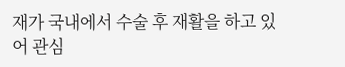재가 국내에서 수술 후 재활을 하고 있어 관심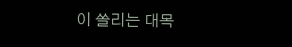이 쏠리는 대목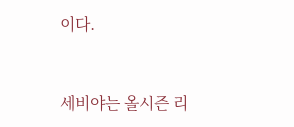이다.


세비야는 올시즌 리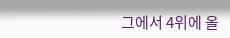그에서 4위에 올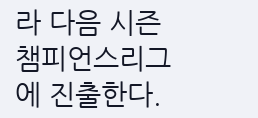라 다음 시즌 챔피언스리그에 진출한다.